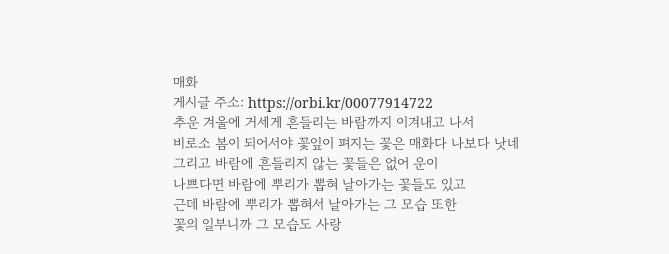매화
게시글 주소: https://orbi.kr/00077914722
추운 겨울에 거세게 흔들리는 바람까지 이겨내고 나서
비로소 봄이 되어서야 꽃잎이 펴지는 꽃은 매화다 나보다 낫네
그리고 바람에 흔들리지 않는 꽃들은 없어 운이
나쁘다면 바람에 뿌리가 뽑혀 날아가는 꽃들도 있고
근데 바람에 뿌리가 뽑혀서 날아가는 그 모습 또한
꽃의 일부니까 그 모습도 사랑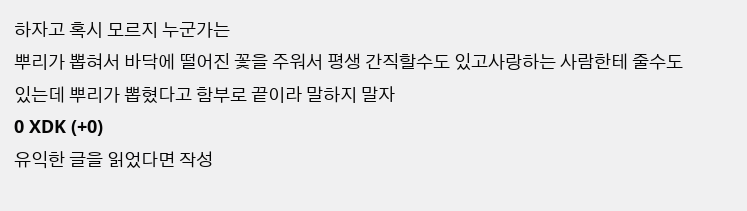하자고 혹시 모르지 누군가는
뿌리가 뽑혀서 바닥에 떨어진 꽃을 주워서 평생 간직할수도 있고사랑하는 사람한테 줄수도 있는데 뿌리가 뽑혔다고 함부로 끝이라 말하지 말자
0 XDK (+0)
유익한 글을 읽었다면 작성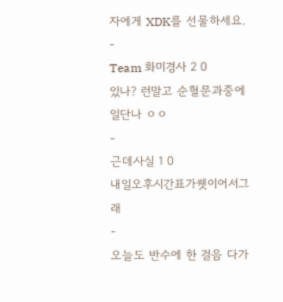자에게 XDK를 선물하세요.
-
Team 화미경사 2 0
있나? 런말고 순혈문과중에 일단나 ㅇㅇ
-
근데사실 1 0
내일오후시간표가쒯이어서그래
-
오늘도 반수에 한 걸음 다가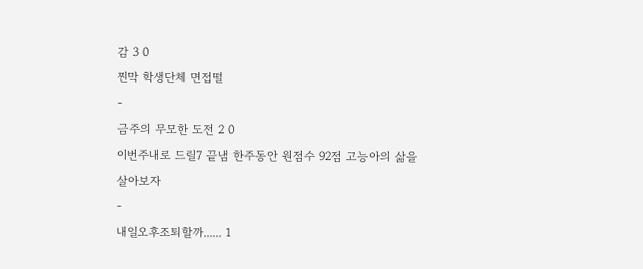감 3 0
찐막 학생단체 면접떨
-
금주의 무모한 도전 2 0
이번주내로 드릴7 끝냄 한주동안 원점수 92점 고능아의 삶을 살아보자
-
내일오후조퇴할까...... 1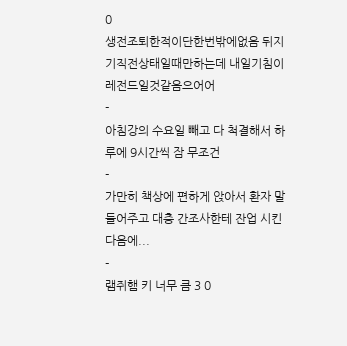0
생전조퇴한적이단한번밖에없음 뒤지기직전상태일때만하는데 내일기침이레전드일것같음으어어
-
아침강의 수요일 빼고 다 척결해서 하루에 9시간씩 잠 무조건
-
가만히 책상에 편하게 앉아서 환자 말 들어주고 대충 간조사한테 잔업 시킨다음에...
-
램쥐햄 키 너무 큼 3 0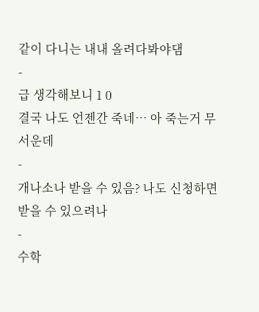같이 다니는 내내 올려다봐야댐
-
급 생각해보니 1 0
결국 나도 언젠간 죽네… 아 죽는거 무서운데
-
개나소나 받을 수 있음? 나도 신청하면 받을 수 있으려나
-
수학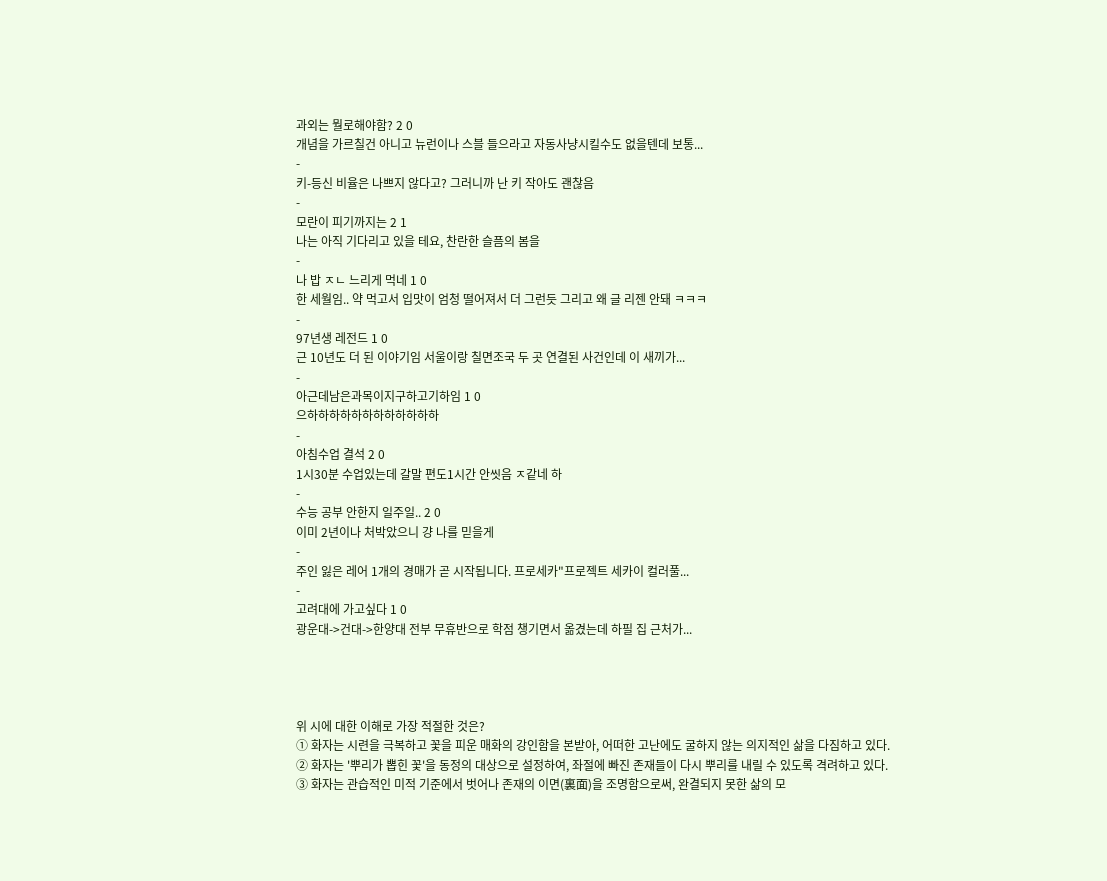과외는 뭘로해야함? 2 0
개념을 가르칠건 아니고 뉴런이나 스블 들으라고 자동사냥시킬수도 없을텐데 보통...
-
키-등신 비율은 나쁘지 않다고? 그러니까 난 키 작아도 괜찮음
-
모란이 피기까지는 2 1
나는 아직 기다리고 있을 테요, 찬란한 슬픔의 봄을
-
나 밥 ㅈㄴ 느리게 먹네 1 0
한 세월임.. 약 먹고서 입맛이 엄청 떨어져서 더 그런듯 그리고 왜 글 리젠 안돼 ㅋㅋㅋ
-
97년생 레전드 1 0
근 10년도 더 된 이야기임 서울이랑 칠면조국 두 곳 연결된 사건인데 이 새끼가...
-
아근데남은과목이지구하고기하임 1 0
으하하하하하하하하하하하하
-
아침수업 결석 2 0
1시30분 수업있는데 갈말 편도1시간 안씻음 ㅈ같네 하
-
수능 공부 안한지 일주일.. 2 0
이미 2년이나 처박았으니 걍 나를 믿을게
-
주인 잃은 레어 1개의 경매가 곧 시작됩니다. 프로세카"프로젝트 세카이 컬러풀...
-
고려대에 가고싶다 1 0
광운대->건대->한양대 전부 무휴반으로 학점 챙기면서 옮겼는데 하필 집 근처가...




위 시에 대한 이해로 가장 적절한 것은?
① 화자는 시련을 극복하고 꽃을 피운 매화의 강인함을 본받아, 어떠한 고난에도 굴하지 않는 의지적인 삶을 다짐하고 있다.
② 화자는 '뿌리가 뽑힌 꽃'을 동정의 대상으로 설정하여, 좌절에 빠진 존재들이 다시 뿌리를 내릴 수 있도록 격려하고 있다.
③ 화자는 관습적인 미적 기준에서 벗어나 존재의 이면(裏面)을 조명함으로써, 완결되지 못한 삶의 모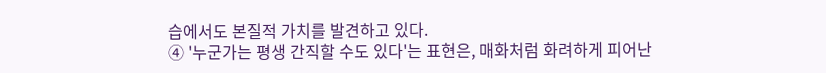습에서도 본질적 가치를 발견하고 있다.
④ '누군가는 평생 간직할 수도 있다'는 표현은, 매화처럼 화려하게 피어난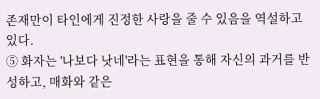존재만이 타인에게 진정한 사랑을 줄 수 있음을 역설하고 있다.
⑤ 화자는 '나보다 낫네'라는 표현을 통해 자신의 과거를 반성하고, 매화와 같은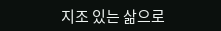지조 있는 삶으로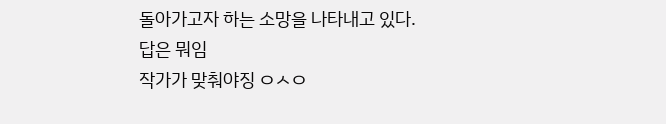돌아가고자 하는 소망을 나타내고 있다.
답은 뭐임
작가가 맞춰야징 ㅇㅅㅇ